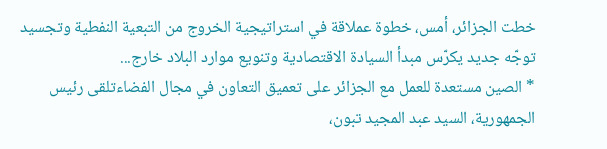خطت الجزائر، أمس، خطوة عملاقة في استراتيجية الخروج من التبعية النفطية وتجسيد توجّه جديد يكرّس مبدأ السيادة الاقتصادية وتنويع موارد البلاد خارج...
* الصين مستعدة للعمل مع الجزائر على تعميق التعاون في مجال الفضاءتلقى رئيس الجمهورية، السيد عبد المجيد تبون،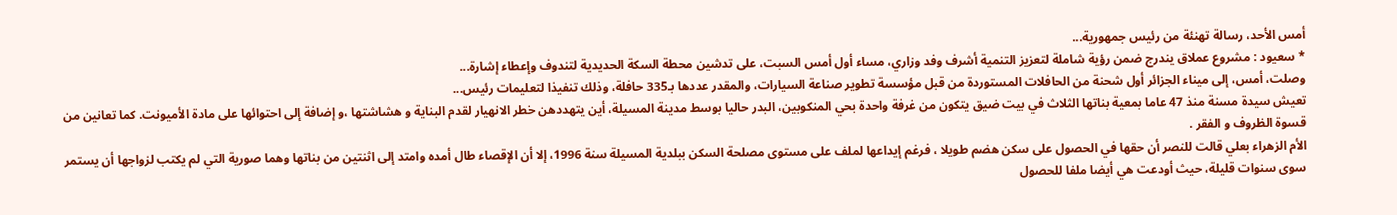أمس الأحد، رسالة تهنئة من رئيس جمهورية...
* سعيود : مشروع عملاق يندرج ضمن رؤية شاملة لتعزيز التنمية أشرف وفد وزاري، مساء أول أمس السبت، على تدشين محطة السكة الحديدية لتندوف وإعطاء إشارة...
وصلت، أمس، إلى ميناء الجزائر أول شحنة من الحافلات المستوردة من قبل مؤسسة تطوير صناعة السيارات، والمقدر عددها بـ335 حافلة، وذلك تنفيذا لتعليمات رئيس...
تعيش سيدة مسنة منذ 47 عاما بمعية بناتها الثلاث في بيت ضيق يتكون من غرفة واحدة بحي المنكوبين، البدر حاليا بوسط مدينة المسيلة، أين يتهددهن خطر الانهيار لقدم البناية و هشاشتها ،و إضافة إلى احتوائها على مادة الأميونت. كما تعانين من قسوة الظروف و الفقر .
الأم الزهراء بعلي قالت للنصر أن حقها في الحصول على سكن هضم طويلا ، فرغم إيداعها لملف على مستوى مصلحة السكن ببلدية المسيلة سنة 1996، إلا أن الإقصاء طال أمده وامتد إلى اثنتين من بناتها وهما صورية التي لم يكتب لزواجها أن يستمر سوى سنوات قليلة، حيث أودعت هي أيضا ملفا للحصول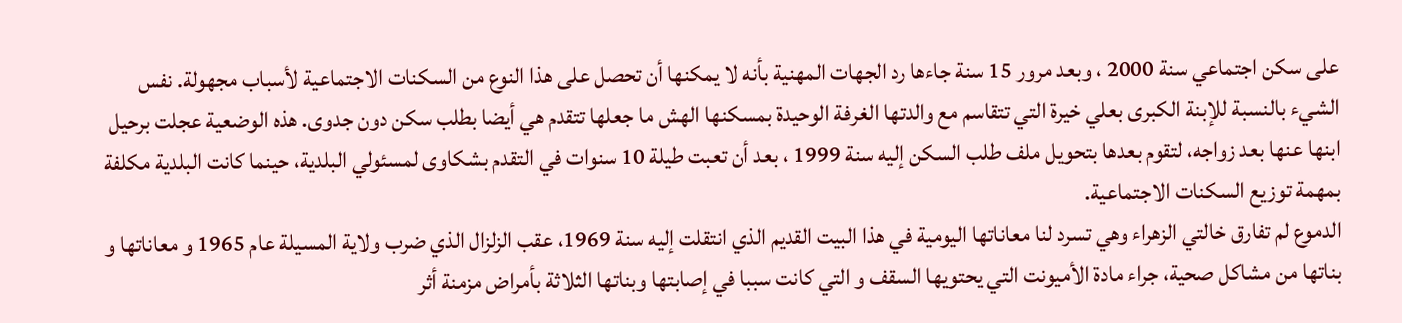على سكن اجتماعي سنة 2000 ، وبعد مرور 15 سنة جاءها رد الجهات المهنية بأنه لا يمكنها أن تحصل على هذا النوع من السكنات الاجتماعية لأسباب مجهولة. نفس الشيء بالنسبة للإبنة الكبرى بعلي خيرة التي تتقاسم مع والدتها الغرفة الوحيدة بمسكنها الهش ما جعلها تتقدم هي أيضا بطلب سكن دون جدوى. هذه الوضعية عجلت برحيل ابنها عنها بعد زواجه، لتقوم بعدها بتحويل ملف طلب السكن إليه سنة 1999 ، بعد أن تعبت طيلة 10 سنوات في التقدم بشكاوى لمسئولي البلدية، حينما كانت البلدية مكلفة بمهمة توزيع السكنات الاجتماعية.
الدموع لم تفارق خالتي الزهراء وهي تسرد لنا معاناتها اليومية في هذا البيت القديم الذي انتقلت إليه سنة 1969، عقب الزلزال الذي ضرب ولاية المسيلة عام 1965 و معاناتها و بناتها من مشاكل صحية، جراء مادة الأميونت التي يحتويها السقف و التي كانت سببا في إصابتها وبناتها الثلاثة بأمراض مزمنة أثر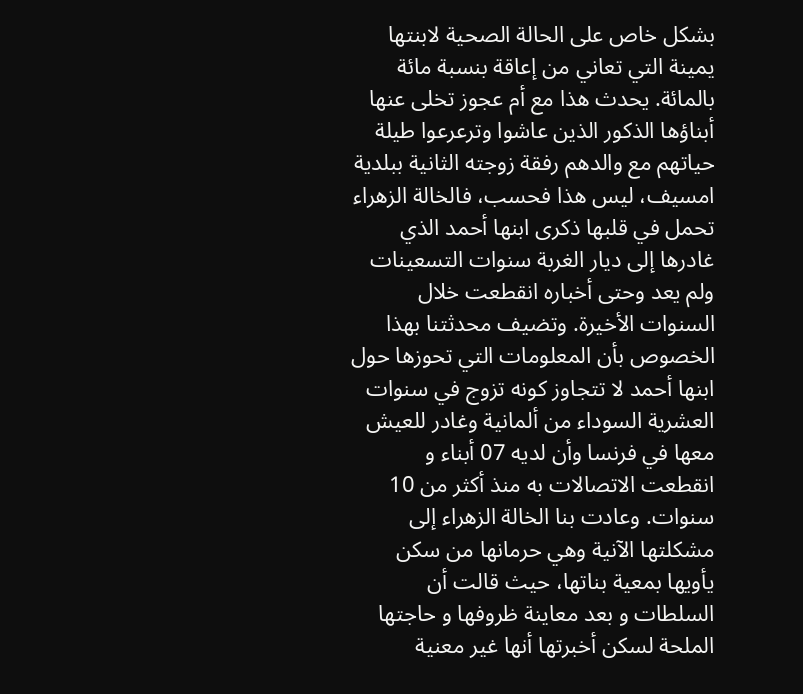بشكل خاص على الحالة الصحية لابنتها يمينة التي تعاني من إعاقة بنسبة مائة بالمائة. يحدث هذا مع أم عجوز تخلى عنها أبناؤها الذكور الذين عاشوا وترعرعوا طيلة حياتهم مع والدهم رفقة زوجته الثانية ببلدية امسيف، ليس هذا فحسب، فالخالة الزهراء تحمل في قلبها ذكرى ابنها أحمد الذي غادرها إلى ديار الغربة سنوات التسعينات ولم يعد وحتى أخباره انقطعت خلال السنوات الأخيرة. وتضيف محدثتنا بهذا الخصوص بأن المعلومات التي تحوزها حول ابنها أحمد لا تتجاوز كونه تزوج في سنوات العشرية السوداء من ألمانية وغادر للعيش معها في فرنسا وأن لديه 07 أبناء و انقطعت الاتصالات به منذ أكثر من 10 سنوات. وعادت بنا الخالة الزهراء إلى مشكلتها الآنية وهي حرمانها من سكن يأويها بمعية بناتها، حيث قالت أن السلطات و بعد معاينة ظروفها و حاجتها الملحة لسكن أخبرتها أنها غير معنية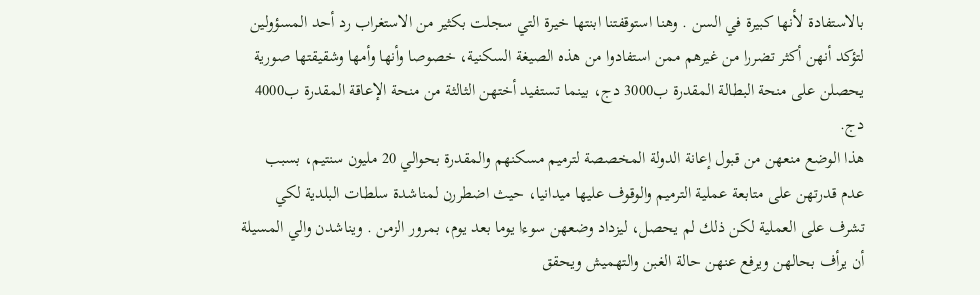بالاستفادة لأنها كبيرة في السن . وهنا استوقفتنا ابنتها خيرة التي سجلت بكثير من الاستغراب رد أحد المسؤولين لتؤكد أنهن أكثر تضررا من غيرهم ممن استفادوا من هذه الصيغة السكنية، خصوصا وأنها وأمها وشقيقتها صورية يحصلن على منحة البطالة المقدرة ب3000 دج، بينما تستفيد أختهن الثالثة من منحة الإعاقة المقدرة ب4000 دج.
هذا الوضع منعهن من قبول إعانة الدولة المخصصة لترميم مسكنهم والمقدرة بحوالي 20 مليون سنتيم، بسبب عدم قدرتهن على متابعة عملية الترميم والوقوف عليها ميدانيا، حيث اضطررن لمناشدة سلطات البلدية لكي تشرف على العملية لكن ذلك لم يحصل، ليزداد وضعهن سوءا يوما بعد يوم، بمرور الزمن . ويناشدن والي المسيلة أن يرأف بحالهن ويرفع عنهن حالة الغبن والتهميش ويحقق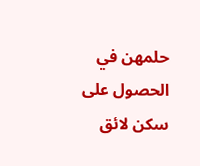حلمهن في الحصول على سكن لائق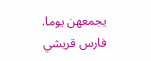يجمعهن يوما.
فارس قريشي